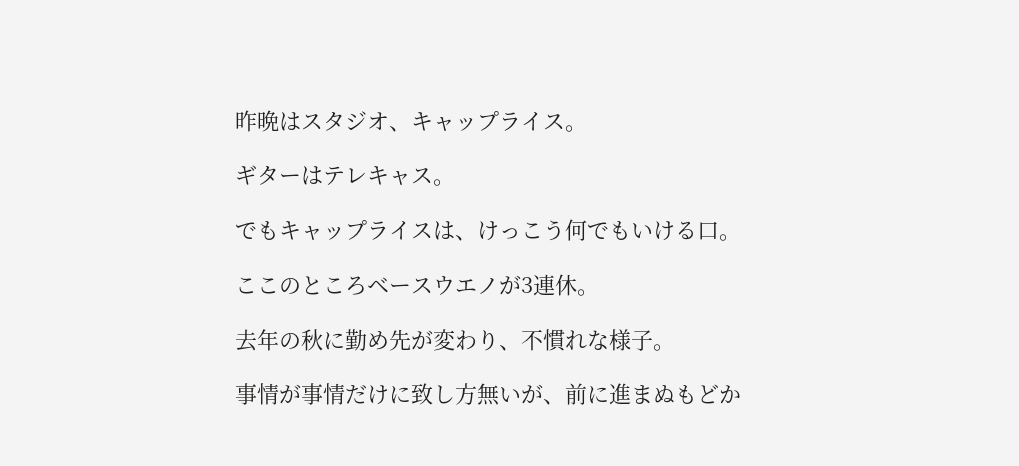昨晩はスタジオ、キャップライス。

ギターはテレキャス。

でもキャップライスは、けっこう何でもいける口。

ここのところベースウエノが3連休。

去年の秋に勤め先が変わり、不慣れな様子。

事情が事情だけに致し方無いが、前に進まぬもどか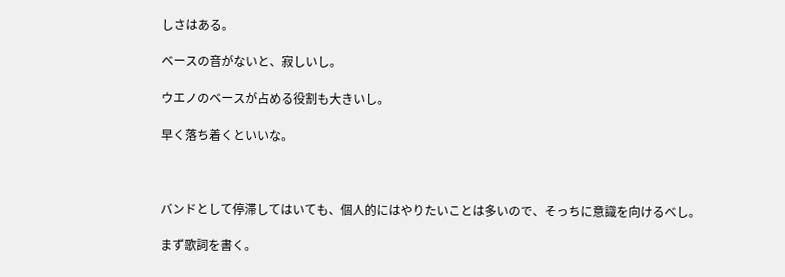しさはある。

ベースの音がないと、寂しいし。

ウエノのベースが占める役割も大きいし。

早く落ち着くといいな。



バンドとして停滞してはいても、個人的にはやりたいことは多いので、そっちに意識を向けるべし。

まず歌詞を書く。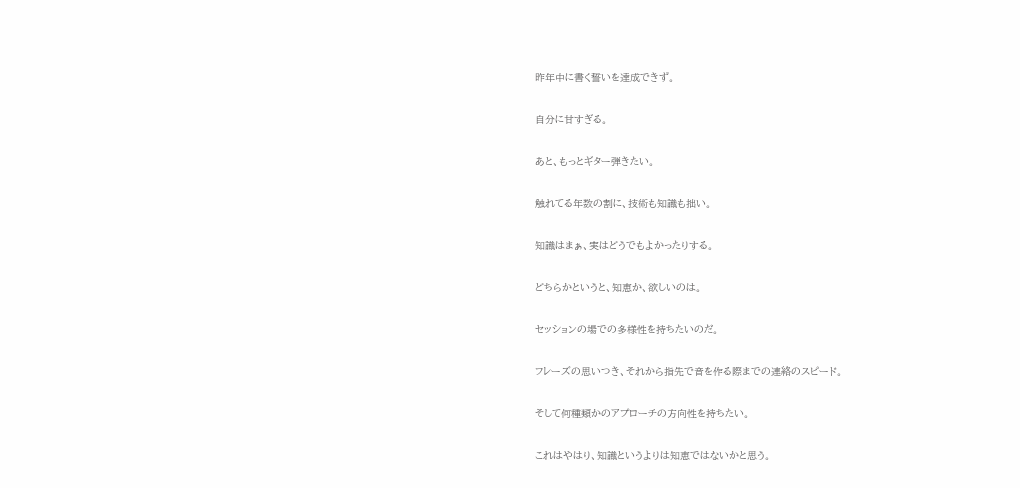昨年中に書く誓いを達成できず。

自分に甘すぎる。

あと、もっとギター弾きたい。

触れてる年数の割に、技術も知識も拙い。

知識はまぁ、実はどうでもよかったりする。

どちらかというと、知恵か、欲しいのは。

セッションの場での多様性を持ちたいのだ。

フレーズの思いつき、それから指先で音を作る際までの連絡のスピード。

そして何種類かのアプローチの方向性を持ちたい。

これはやはり、知識というよりは知恵ではないかと思う。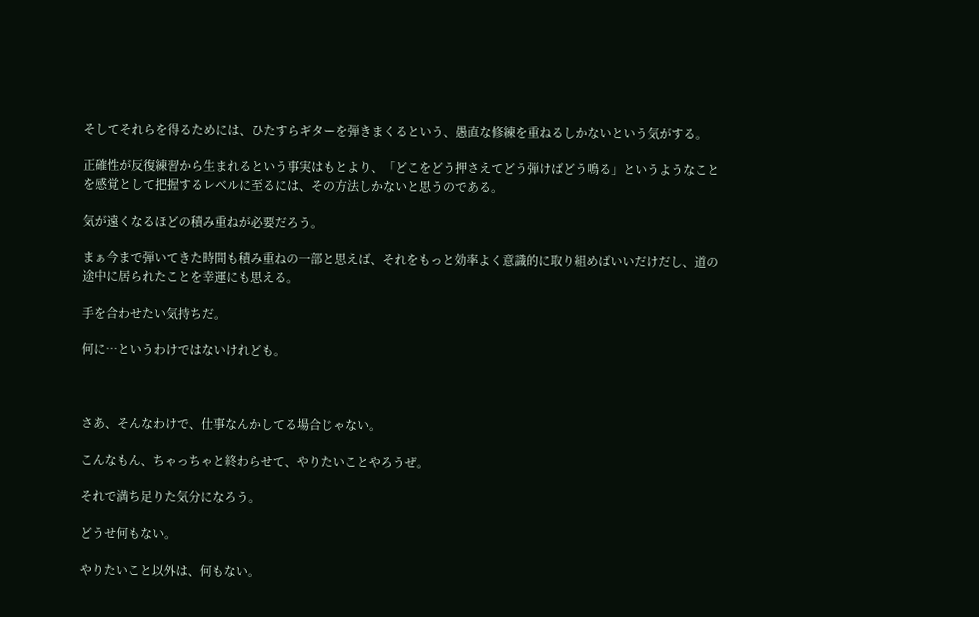そしてそれらを得るためには、ひたすらギターを弾きまくるという、愚直な修練を重ねるしかないという気がする。

正確性が反復練習から生まれるという事実はもとより、「どこをどう押さえてどう弾けばどう鳴る」というようなことを感覚として把握するレベルに至るには、その方法しかないと思うのである。

気が遠くなるほどの積み重ねが必要だろう。

まぁ今まで弾いてきた時間も積み重ねの一部と思えば、それをもっと効率よく意識的に取り組めばいいだけだし、道の途中に居られたことを幸運にも思える。

手を合わせたい気持ちだ。

何に…というわけではないけれども。



さあ、そんなわけで、仕事なんかしてる場合じゃない。

こんなもん、ちゃっちゃと終わらせて、やりたいことやろうぜ。

それで満ち足りた気分になろう。

どうせ何もない。

やりたいこと以外は、何もない。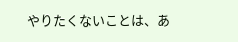やりたくないことは、あ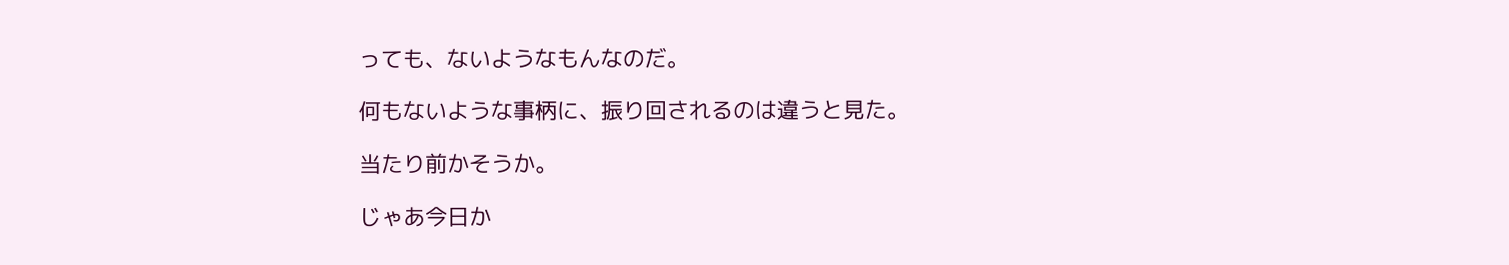っても、ないようなもんなのだ。

何もないような事柄に、振り回されるのは違うと見た。

当たり前かそうか。

じゃあ今日か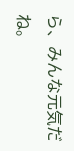ら、みんな元気だね。